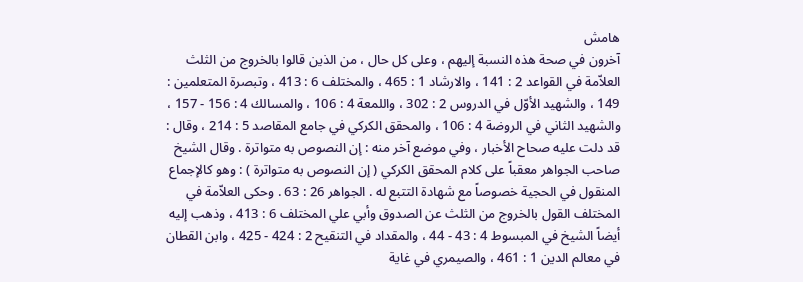هامش
آخرون في صحة هذه النسبة إليهم ، وعلى كل حال ، من الذين قالوا بالخروج من الثلث العلاّمة في القواعد 2 : 141 ، والارشاد 1 : 465 ، والمختلف 6 : 413 ، وتبصرة المتعلمين : 149 ، والشهيد الأوّل في الدروس 2 : 302 ، واللمعة 4 : 106 ، والمسالك 4 : 156 - 157 ، والشهيد الثاني في الروضة 4 : 106 ، والمحقق الكركي في جامع المقاصد 5 : 214 ، وقال : قد دلت عليه صحاح الأخبار ، وفي موضع آخر منه : إن النصوص به متواترة . وقال الشيخ صاحب الجواهر معقباً على كلام المحقق الكركي ( إن النصوص به متواترة ) : وهو كالإجماع المنقول في الحجية خصوصاً مع شهادة التتبع له . الجواهر 26 : 63 . وحكى العلاّمة في المختلف القول بالخروج من الثلث عن الصدوق وأبي علي المختلف 6 : 413 ، وذهب إليه أيضاً الشيخ في المبسوط 4 : 43 - 44 ، والمقداد في التنقيح 2 : 424 - 425 ، وابن القطان في معالم الدين 1 : 461 ، والصيمري في غاية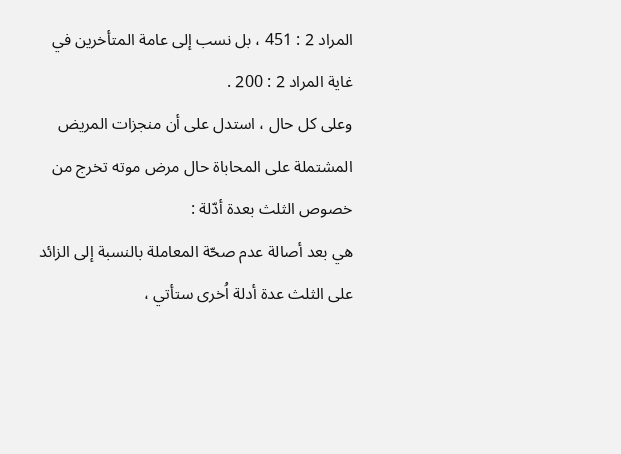المراد 2 : 451 ، بل نسب إلى عامة المتأخرين في غاية المراد 2 : 200 .
وعلى كل حال ، استدل على أن منجزات المريض المشتملة على المحاباة حال مرض موته تخرج من خصوص الثلث بعدة أدّلة :
هي بعد أصالة عدم صحّة المعاملة بالنسبة إلى الزائد على الثلث عدة أدلة اُخرى ستأتي ،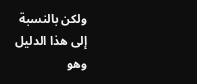ولكن بالنسبة إلى هذا الدليل وهو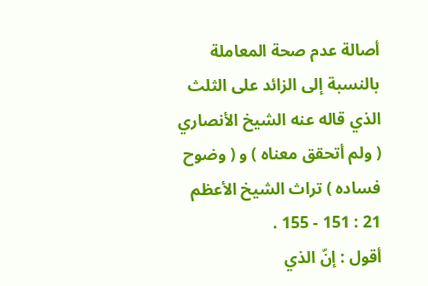أصالة عدم صحة المعاملة بالنسبة إلى الزائد على الثلث الذي قاله عنه الشيخ الأنصاري ( ولم أتحقق معناه ) و ( وضوح فساده ) تراث الشيخ الأعظم 21 : 151 - 155 .
أقول : إنّ الذي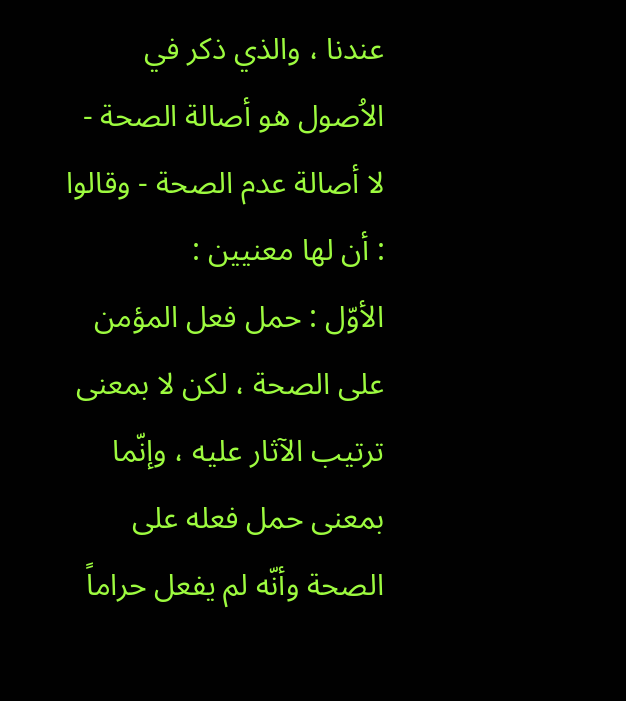عندنا ، والذي ذكر في الاُصول هو أصالة الصحة - لا أصالة عدم الصحة - وقالوا : أن لها معنيين :
الأوّل : حمل فعل المؤمن على الصحة ، لكن لا بمعنى ترتيب الآثار عليه ، وإنّما بمعنى حمل فعله على الصحة وأنّه لم يفعل حراماً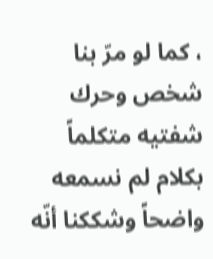، كما لو مرّ بنا شخص وحرك شفتيه متكلماً بكلام لم نسمعه واضحاً وشككنا أنّه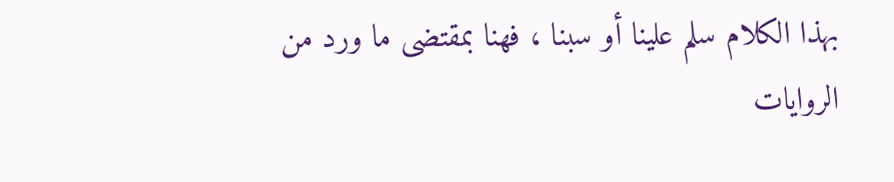بهذا الكلام سلم علينا أو سبنا ، فهنا بمقتضى ما ورد من الروايات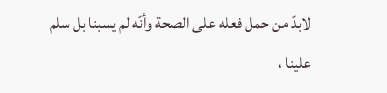لابدّ من حمل فعله على الصحة وأنّه لم يسبنا بل سلم علينا ،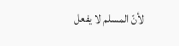لأنّ المسلم لا يفعل